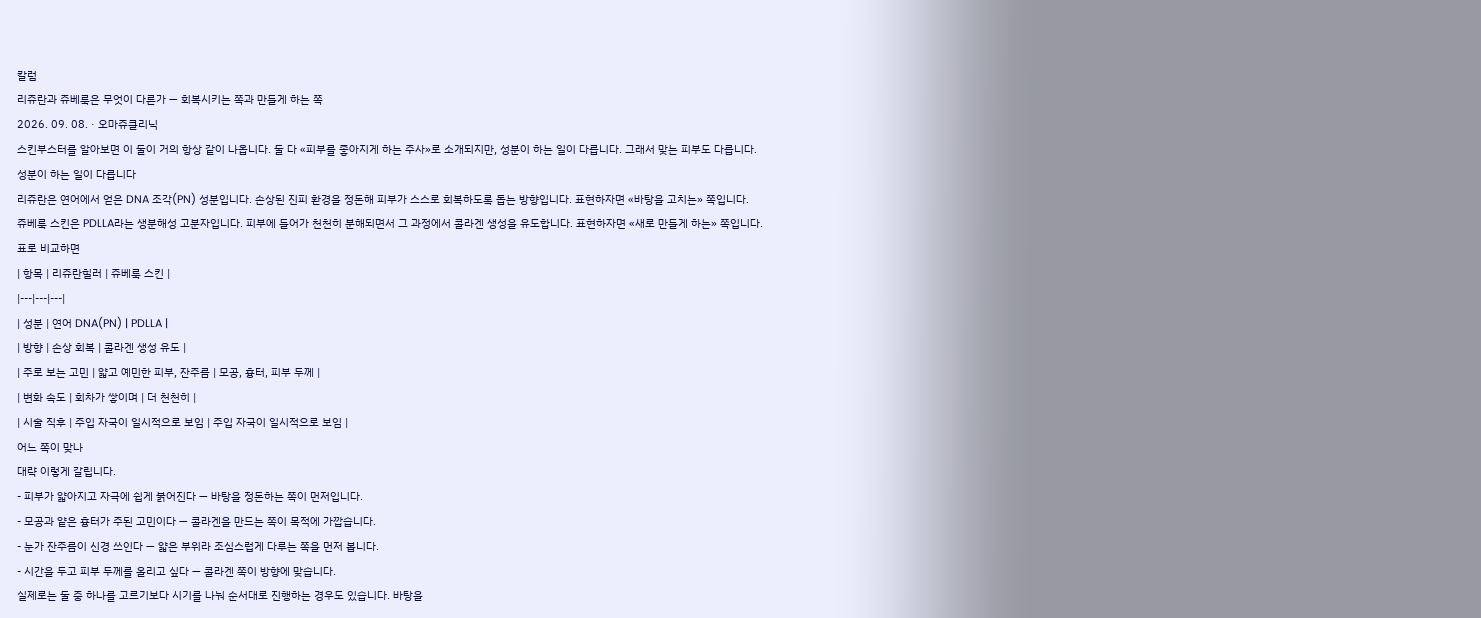칼럼
리쥬란과 쥬베룩은 무엇이 다른가 — 회복시키는 쪽과 만들게 하는 쪽
2026. 09. 08. · 오마쥬클리닉
스킨부스터를 알아보면 이 둘이 거의 항상 같이 나옵니다. 둘 다 «피부를 좋아지게 하는 주사»로 소개되지만, 성분이 하는 일이 다릅니다. 그래서 맞는 피부도 다릅니다.
성분이 하는 일이 다릅니다
리쥬란은 연어에서 얻은 DNA 조각(PN) 성분입니다. 손상된 진피 환경을 정돈해 피부가 스스로 회복하도록 돕는 방향입니다. 표현하자면 «바탕을 고치는» 쪽입니다.
쥬베룩 스킨은 PDLLA라는 생분해성 고분자입니다. 피부에 들어가 천천히 분해되면서 그 과정에서 콜라겐 생성을 유도합니다. 표현하자면 «새로 만들게 하는» 쪽입니다.
표로 비교하면
| 항목 | 리쥬란힐러 | 쥬베룩 스킨 |
|---|---|---|
| 성분 | 연어 DNA(PN) | PDLLA |
| 방향 | 손상 회복 | 콜라겐 생성 유도 |
| 주로 보는 고민 | 얇고 예민한 피부, 잔주름 | 모공, 흉터, 피부 두께 |
| 변화 속도 | 회차가 쌓이며 | 더 천천히 |
| 시술 직후 | 주입 자국이 일시적으로 보임 | 주입 자국이 일시적으로 보임 |
어느 쪽이 맞나
대략 이렇게 갈립니다.
- 피부가 얇아지고 자극에 쉽게 붉어진다 — 바탕을 정돈하는 쪽이 먼저입니다.
- 모공과 얕은 흉터가 주된 고민이다 — 콜라겐을 만드는 쪽이 목적에 가깝습니다.
- 눈가 잔주름이 신경 쓰인다 — 얇은 부위라 조심스럽게 다루는 쪽을 먼저 봅니다.
- 시간을 두고 피부 두께를 올리고 싶다 — 콜라겐 쪽이 방향에 맞습니다.
실제로는 둘 중 하나를 고르기보다 시기를 나눠 순서대로 진행하는 경우도 있습니다. 바탕을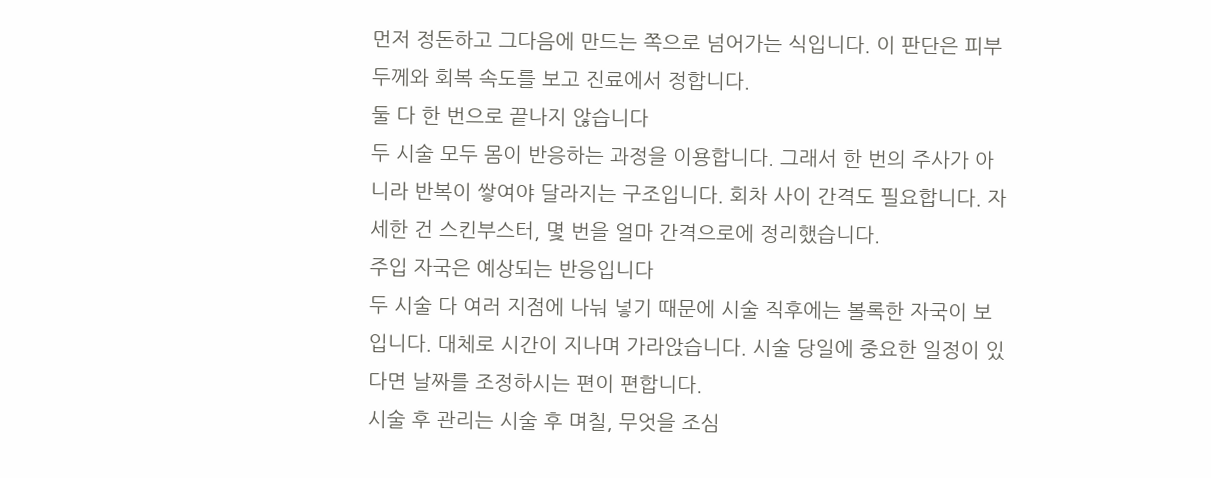먼저 정돈하고 그다음에 만드는 쪽으로 넘어가는 식입니다. 이 판단은 피부 두께와 회복 속도를 보고 진료에서 정합니다.
둘 다 한 번으로 끝나지 않습니다
두 시술 모두 몸이 반응하는 과정을 이용합니다. 그래서 한 번의 주사가 아니라 반복이 쌓여야 달라지는 구조입니다. 회차 사이 간격도 필요합니다. 자세한 건 스킨부스터, 몇 번을 얼마 간격으로에 정리했습니다.
주입 자국은 예상되는 반응입니다
두 시술 다 여러 지점에 나눠 넣기 때문에 시술 직후에는 볼록한 자국이 보입니다. 대체로 시간이 지나며 가라앉습니다. 시술 당일에 중요한 일정이 있다면 날짜를 조정하시는 편이 편합니다.
시술 후 관리는 시술 후 며칠, 무엇을 조심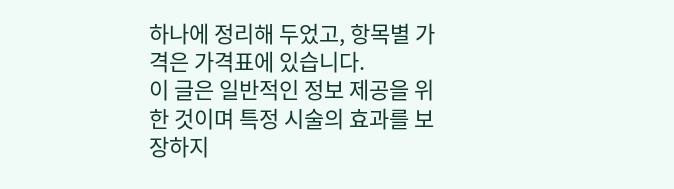하나에 정리해 두었고, 항목별 가격은 가격표에 있습니다.
이 글은 일반적인 정보 제공을 위한 것이며 특정 시술의 효과를 보장하지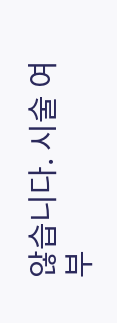않습니다. 시술 여부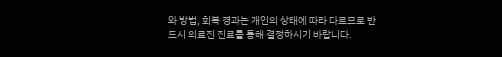와 방법, 회복 경과는 개인의 상태에 따라 다르므로 반드시 의료진 진료를 통해 결정하시기 바랍니다.